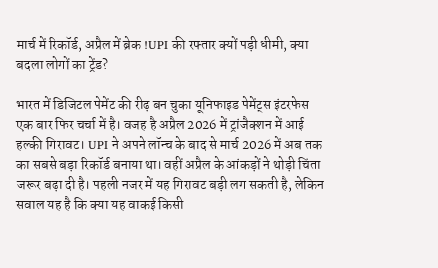मार्च में रिकॉर्ड, अप्रैल में ब्रेक !UPI की रफ्तार क्यों पड़ी धीमी, क्या बदला लोगों का ट्रेंड?

भारत में डिजिटल पेमेंट की रीढ़ बन चुका यूनिफाइड पेमेंट्स इंटरफेस एक बार फिर चर्चा में है। वजह है अप्रैल 2026 में ट्रांजैक्शन में आई हल्की गिरावट। UPI ने अपने लॉन्च के बाद से मार्च 2026 में अब तक का सबसे बड़ा रिकॉर्ड बनाया था। वहीं अप्रैल के आंकड़ों ने थोड़ी चिंता जरूर बढ़ा दी है। पहली नजर में यह गिरावट बड़ी लग सकती है, लेकिन सवाल यह है कि क्या यह वाकई किसी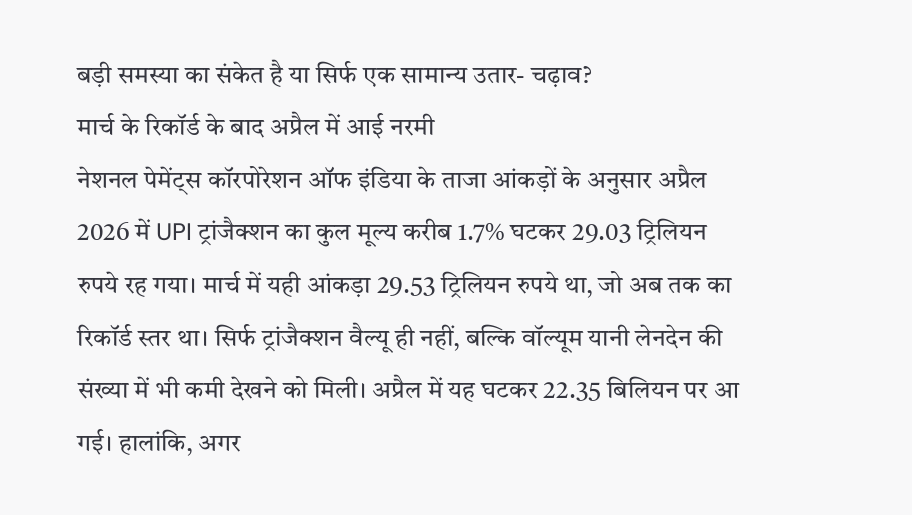बड़ी समस्या का संकेत है या सिर्फ एक सामान्य उतार- चढ़ाव?
मार्च के रिकॉर्ड के बाद अप्रैल में आई नरमी
नेशनल पेमेंट्स कॉरपोरेशन ऑफ इंडिया के ताजा आंकड़ों के अनुसार अप्रैल 2026 में UPI ट्रांजैक्शन का कुल मूल्य करीब 1.7% घटकर 29.03 ट्रिलियन रुपये रह गया। मार्च में यही आंकड़ा 29.53 ट्रिलियन रुपये था, जो अब तक का रिकॉर्ड स्तर था। सिर्फ ट्रांजैक्शन वैल्यू ही नहीं, बल्कि वॉल्यूम यानी लेनदेन की संख्या में भी कमी देखने को मिली। अप्रैल में यह घटकर 22.35 बिलियन पर आ गई। हालांकि, अगर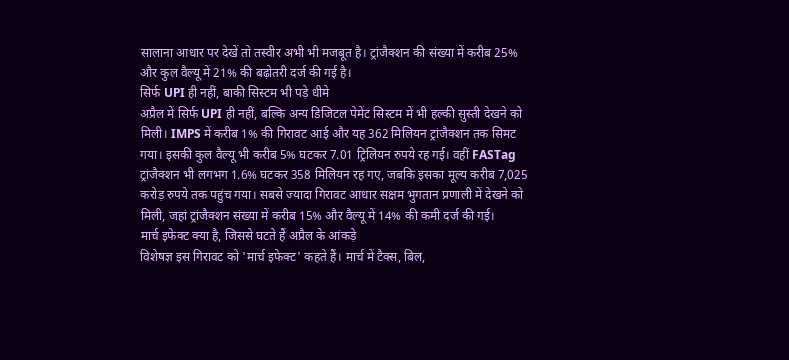सालाना आधार पर देखें तो तस्वीर अभी भी मजबूत है। ट्रांजैक्शन की संख्या में करीब 25% और कुल वैल्यू में 21% की बढ़ोतरी दर्ज की गई है।
सिर्फ UPI ही नहीं, बाकी सिस्टम भी पड़े धीमे
अप्रैल में सिर्फ UPI ही नहीं, बल्कि अन्य डिजिटल पेमेंट सिस्टम में भी हल्की सुस्ती देखने को मिली। IMPS में करीब 1% की गिरावट आई और यह 362 मिलियन ट्रांजैक्शन तक सिमट गया। इसकी कुल वैल्यू भी करीब 5% घटकर 7.01 ट्रिलियन रुपये रह गई। वहीं FASTag ट्रांजैक्शन भी लगभग 1.6% घटकर 358 मिलियन रह गए, जबकि इसका मूल्य करीब 7,025 करोड़ रुपये तक पहुंच गया। सबसे ज्यादा गिरावट आधार सक्षम भुगतान प्रणाली में देखने को मिली, जहां ट्रांजैक्शन संख्या में करीब 15% और वैल्यू में 14% की कमी दर्ज की गई।
मार्च इफेक्ट क्या है, जिससे घटते हैं अप्रैल के आंकड़े
विशेषज्ञ इस गिरावट को 'मार्च इफेक्ट' कहते हैं। मार्च में टैक्स, बिल,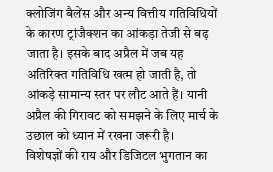क्लोजिंग बैलेंस और अन्य वित्तीय गतिविधियों के कारण ट्रांजैक्शन का आंकड़ा तेजी से बढ़ जाता है। इसके बाद अप्रैल में जब यह अतिरिक्त गतिविधि खत्म हो जाती है, तो आंकड़े सामान्य स्तर पर लौट आते हैं। यानी अप्रैल की गिरावट को समझने के लिए मार्च के उछाल को ध्यान में रखना जरूरी है।
विशेषज्ञों की राय और डिजिटल भुगतान का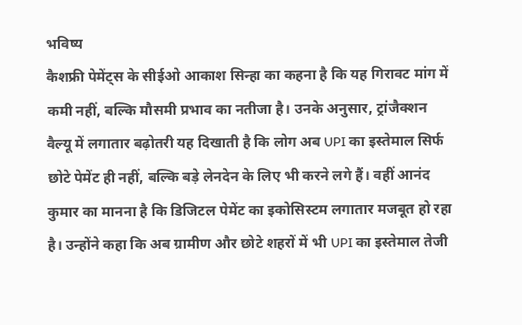भविष्य
कैशफ्री पेमेंट्स के सीईओ आकाश सिन्हा का कहना है कि यह गिरावट मांग में कमी नहीं, बल्कि मौसमी प्रभाव का नतीजा है। उनके अनुसार, ट्रांजैक्शन वैल्यू में लगातार बढ़ोतरी यह दिखाती है कि लोग अब UPI का इस्तेमाल सिर्फ छोटे पेमेंट ही नहीं, बल्कि बड़े लेनदेन के लिए भी करने लगे हैं। वहीं आनंद कुमार का मानना है कि डिजिटल पेमेंट का इकोसिस्टम लगातार मजबूत हो रहा है। उन्होंने कहा कि अब ग्रामीण और छोटे शहरों में भी UPI का इस्तेमाल तेजी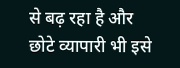से बढ़ रहा है और छोटे व्यापारी भी इसे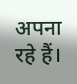अपना रहे हैं।